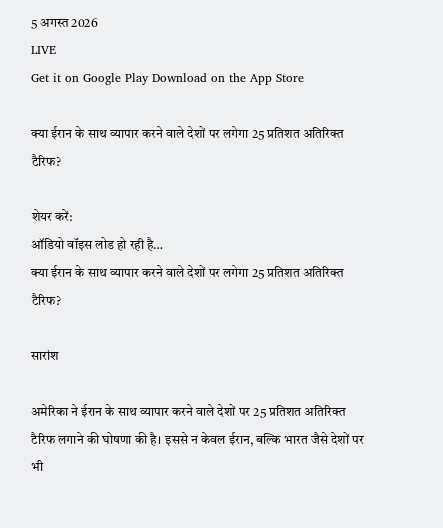5 अगस्त 2026
LIVE
Get it on Google Play Download on the App Store

क्या ईरान के साथ व्यापार करने वाले देशों पर लगेगा 25 प्रतिशत अतिरिक्त टैरिफ?

शेयर करें:
ऑडियो वॉइस लोड हो रही है…
क्या ईरान के साथ व्यापार करने वाले देशों पर लगेगा 25 प्रतिशत अतिरिक्त टैरिफ?

सारांश

अमेरिका ने ईरान के साथ व्यापार करने वाले देशों पर 25 प्रतिशत अतिरिक्त टैरिफ लगाने की घोषणा की है। इससे न केवल ईरान, बल्कि भारत जैसे देशों पर भी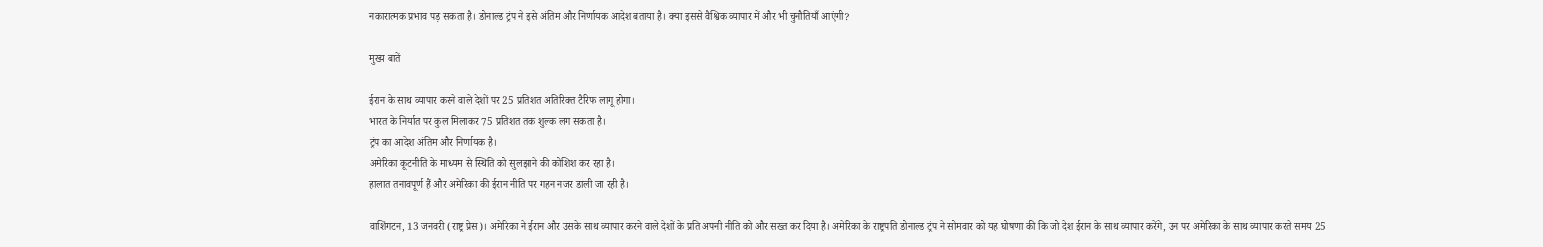नकारात्मक प्रभाव पड़ सकता है। डोनाल्ड ट्रंप ने इसे अंतिम और निर्णायक आदेश बताया है। क्या इससे वैश्विक व्यापार में और भी चुनौतियाँ आएंगी?

मुख्य बातें

ईरान के साथ व्यापार करने वाले देशों पर 25 प्रतिशत अतिरिक्त टैरिफ लागू होगा।
भारत के निर्यात पर कुल मिलाकर 75 प्रतिशत तक शुल्क लग सकता है।
ट्रंप का आदेश अंतिम और निर्णायक है।
अमेरिका कूटनीति के माध्यम से स्थिति को सुलझाने की कोशिश कर रहा है।
हालात तनावपूर्ण हैं और अमेरिका की ईरान नीति पर गहन नजर डाली जा रही है।

वाशिंगटन, 13 जनवरी (राष्ट्र प्रेस)। अमेरिका ने ईरान और उसके साथ व्यापार करने वाले देशों के प्रति अपनी नीति को और सख्त कर दिया है। अमेरिका के राष्ट्रपति डोनाल्ड ट्रंप ने सोमवार को यह घोषणा की कि जो देश ईरान के साथ व्यापार करेंगे, उन पर अमेरिका के साथ व्यापार करते समय 25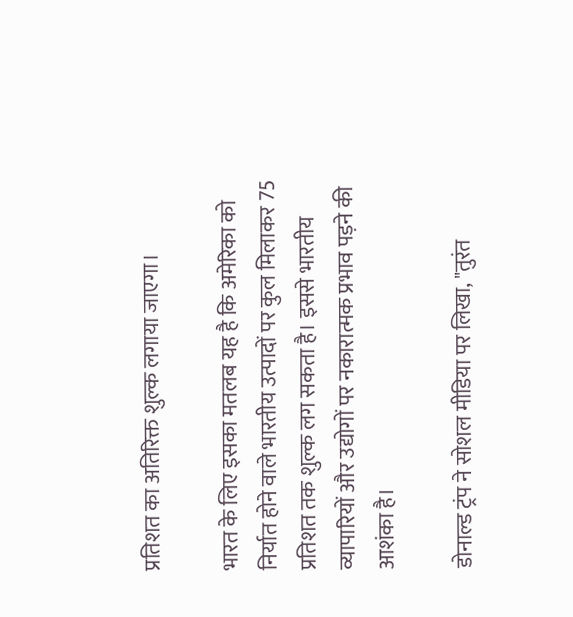प्रतिशत का अतिरिक्त शुल्क लगाया जाएगा।

भारत के लिए इसका मतलब यह है कि अमेरिका को निर्यात होने वाले भारतीय उत्पादों पर कुल मिलाकर 75 प्रतिशत तक शुल्क लग सकता है। इससे भारतीय व्यापारियों और उद्योगों पर नकारात्मक प्रभाव पड़ने की आशंका है।

डोनाल्ड ट्रंप ने सोशल मीडिया पर लिखा, "तुरंत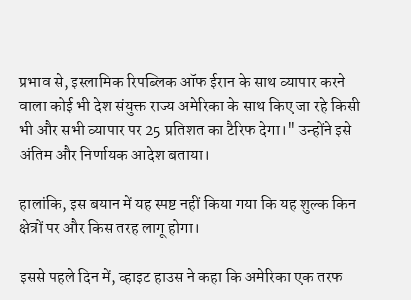प्रभाव से, इस्लामिक रिपब्लिक ऑफ ईरान के साथ व्यापार करने वाला कोई भी देश संयुक्त राज्य अमेरिका के साथ किए जा रहे किसी भी और सभी व्यापार पर 25 प्रतिशत का टैरिफ देगा।" उन्होंने इसे अंतिम और निर्णायक आदेश बताया।

हालांकि, इस बयान में यह स्पष्ट नहीं किया गया कि यह शुल्क किन क्षेत्रों पर और किस तरह लागू होगा।

इससे पहले दिन में, व्हाइट हाउस ने कहा कि अमेरिका एक तरफ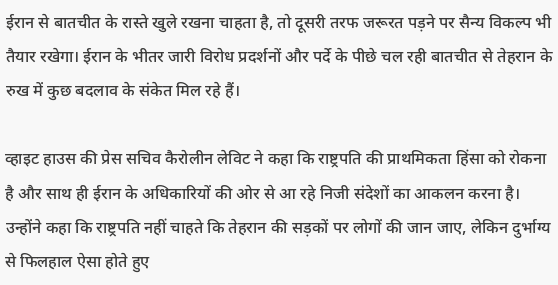ईरान से बातचीत के रास्ते खुले रखना चाहता है, तो दूसरी तरफ जरूरत पड़ने पर सैन्य विकल्प भी तैयार रखेगा। ईरान के भीतर जारी विरोध प्रदर्शनों और पर्दे के पीछे चल रही बातचीत से तेहरान के रुख में कुछ बदलाव के संकेत मिल रहे हैं।

व्हाइट हाउस की प्रेस सचिव कैरोलीन लेविट ने कहा कि राष्ट्रपति की प्राथमिकता हिंसा को रोकना है और साथ ही ईरान के अधिकारियों की ओर से आ रहे निजी संदेशों का आकलन करना है। उन्होंने कहा कि राष्ट्रपति नहीं चाहते कि तेहरान की सड़कों पर लोगों की जान जाए, लेकिन दुर्भाग्य से फिलहाल ऐसा होते हुए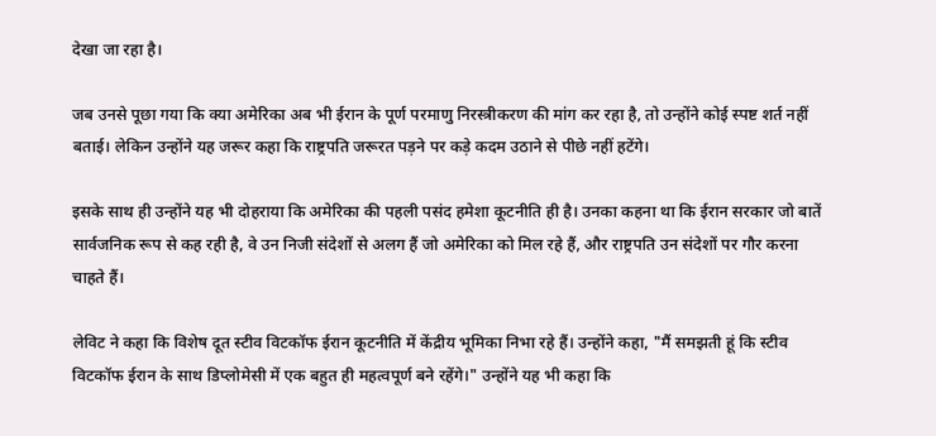देखा जा रहा है।

जब उनसे पूछा गया कि क्या अमेरिका अब भी ईरान के पूर्ण परमाणु निरस्त्रीकरण की मांग कर रहा है, तो उन्होंने कोई स्पष्ट शर्त नहीं बताई। लेकिन उन्होंने यह जरूर कहा कि राष्ट्रपति जरूरत पड़ने पर कड़े कदम उठाने से पीछे नहीं हटेंगे।

इसके साथ ही उन्होंने यह भी दोहराया कि अमेरिका की पहली पसंद हमेशा कूटनीति ही है। उनका कहना था कि ईरान सरकार जो बातें सार्वजनिक रूप से कह रही है, वे उन निजी संदेशों से अलग हैं जो अमेरिका को मिल रहे हैं, और राष्ट्रपति उन संदेशों पर गौर करना चाहते हैं।

लेविट ने कहा कि विशेष दूत स्टीव विटकॉफ ईरान कूटनीति में केंद्रीय भूमिका निभा रहे हैं। उन्होंने कहा, "मैं समझती हूं कि स्टीव विटकॉफ ईरान के साथ डिप्लोमेसी में एक बहुत ही महत्वपूर्ण बने रहेंगे।" उन्होंने यह भी कहा कि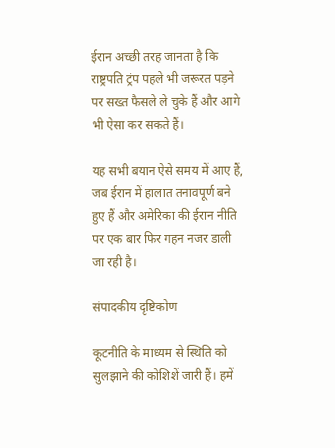ईरान अच्छी तरह जानता है कि राष्ट्रपति ट्रंप पहले भी जरूरत पड़ने पर सख्त फैसले ले चुके हैं और आगे भी ऐसा कर सकते हैं।

यह सभी बयान ऐसे समय में आए हैं, जब ईरान में हालात तनावपूर्ण बने हुए हैं और अमेरिका की ईरान नीति पर एक बार फिर गहन नजर डाली जा रही है।

संपादकीय दृष्टिकोण

कूटनीति के माध्यम से स्थिति को सुलझाने की कोशिशें जारी हैं। हमें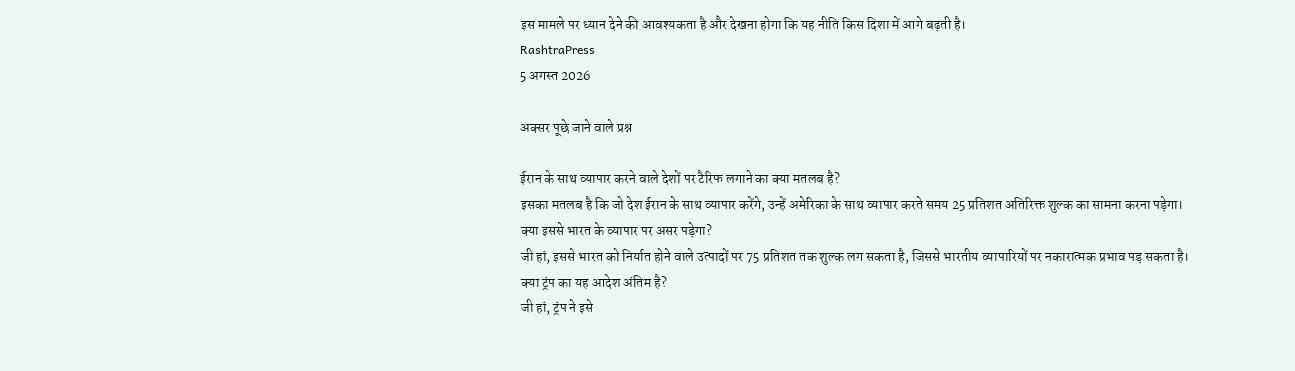इस मामले पर ध्यान देने की आवश्यकता है और देखना होगा कि यह नीति किस दिशा में आगे बढ़ती है।
RashtraPress
5 अगस्त 2026

अक्सर पूछे जाने वाले प्रश्न

ईरान के साथ व्यापार करने वाले देशों पर टैरिफ लगाने का क्या मतलब है?
इसका मतलब है कि जो देश ईरान के साथ व्यापार करेंगे, उन्हें अमेरिका के साथ व्यापार करते समय 25 प्रतिशत अतिरिक्त शुल्क का सामना करना पड़ेगा।
क्या इससे भारत के व्यापार पर असर पड़ेगा?
जी हां, इससे भारत को निर्यात होने वाले उत्पादों पर 75 प्रतिशत तक शुल्क लग सकता है, जिससे भारतीय व्यापारियों पर नकारात्मक प्रभाव पड़ सकता है।
क्या ट्रंप का यह आदेश अंतिम है?
जी हां, ट्रंप ने इसे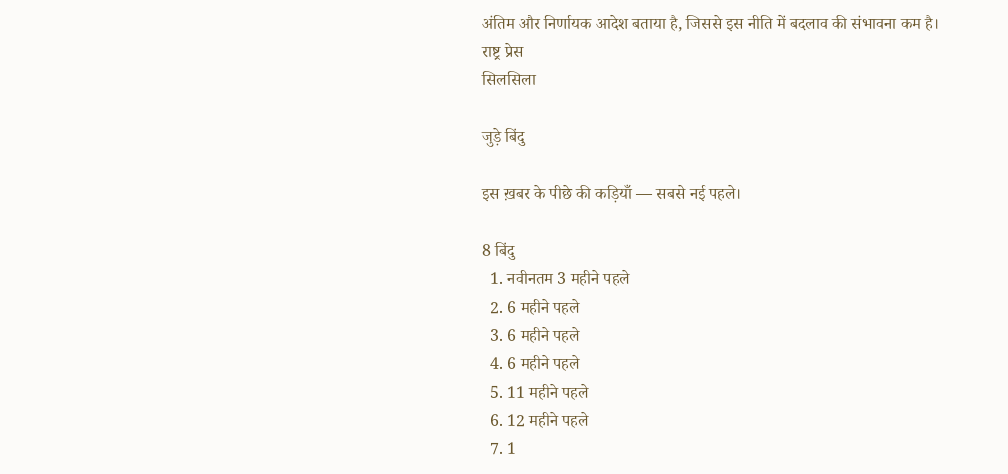अंतिम और निर्णायक आदेश बताया है, जिससे इस नीति में बदलाव की संभावना कम है।
राष्ट्र प्रेस
सिलसिला

जुड़े बिंदु

इस ख़बर के पीछे की कड़ियाँ — सबसे नई पहले।

8 बिंदु
  1. नवीनतम 3 महीने पहले
  2. 6 महीने पहले
  3. 6 महीने पहले
  4. 6 महीने पहले
  5. 11 महीने पहले
  6. 12 महीने पहले
  7. 1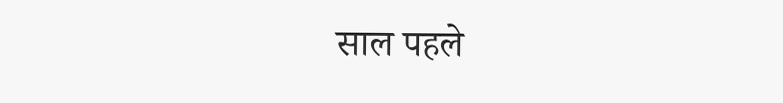साल पहले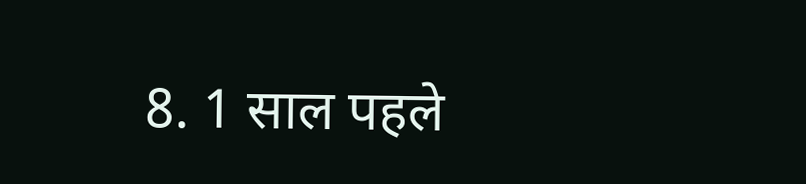8. 1 साल पहले